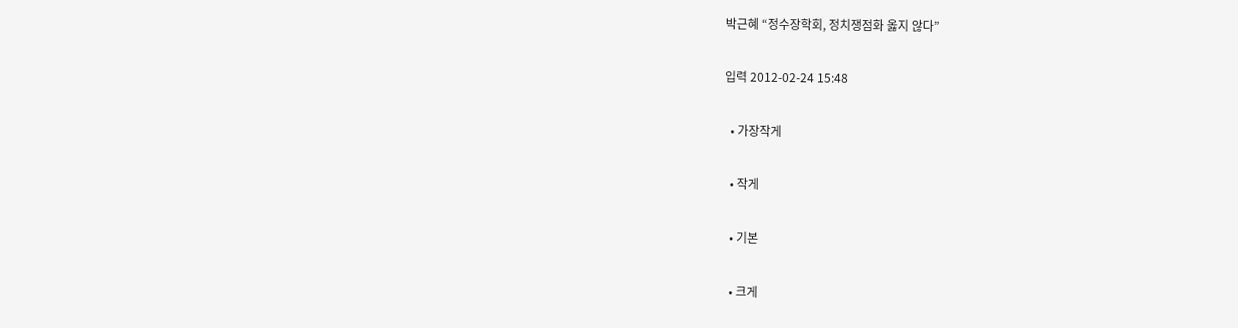박근혜 “정수장학회, 정치쟁점화 옳지 않다”

입력 2012-02-24 15:48

  • 가장작게

  • 작게

  • 기본

  • 크게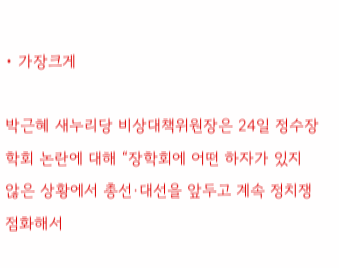• 가장크게

박근혜 새누리당 비상대책위원장은 24일 정수장학회 논란에 대해 “장학회에 어떤 하자가 있지 않은 상황에서 총선·대선을 앞두고 계속 정치쟁점화해서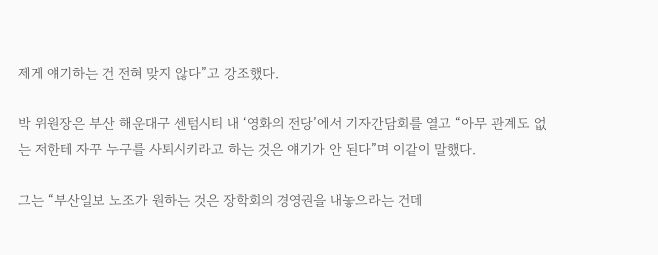제게 얘기하는 건 전혀 맞지 않다”고 강조했다.

박 위원장은 부산 해운대구 센텀시티 내 ‘영화의 전당’에서 기자간담회를 열고 “아무 관계도 없는 저한테 자꾸 누구를 사퇴시키라고 하는 것은 얘기가 안 된다”며 이같이 말했다.

그는 “부산일보 노조가 원하는 것은 장학회의 경영권을 내놓으라는 건데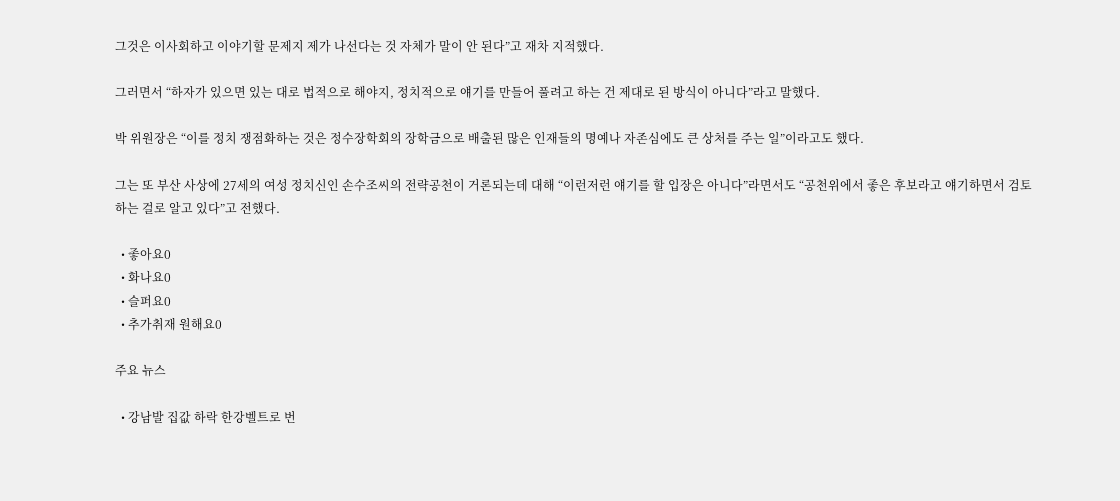그것은 이사회하고 이야기할 문제지 제가 나선다는 것 자체가 말이 안 된다”고 재차 지적했다.

그러면서 “하자가 있으면 있는 대로 법적으로 해야지, 정치적으로 얘기를 만들어 풀려고 하는 건 제대로 된 방식이 아니다”라고 말했다.

박 위원장은 “이를 정치 쟁점화하는 것은 정수장학회의 장학금으로 배출된 많은 인재들의 명예나 자존심에도 큰 상처를 주는 일”이라고도 했다.

그는 또 부산 사상에 27세의 여성 정치신인 손수조씨의 전략공천이 거론되는데 대해 “이런저런 얘기를 할 입장은 아니다”라면서도 “공천위에서 좋은 후보라고 얘기하면서 검토하는 걸로 알고 있다”고 전했다.

  • 좋아요0
  • 화나요0
  • 슬퍼요0
  • 추가취재 원해요0

주요 뉴스

  • 강남발 집값 하락 한강벨트로 번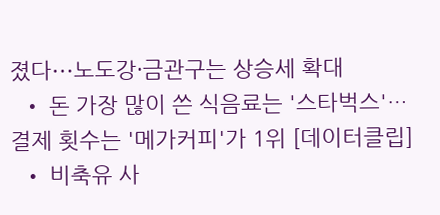졌다⋯노도강·금관구는 상승세 확대
  • 돈 가장 많이 쓴 식음료는 '스타벅스'…결제 횟수는 '메가커피'가 1위 [데이터클립]
  • 비축유 사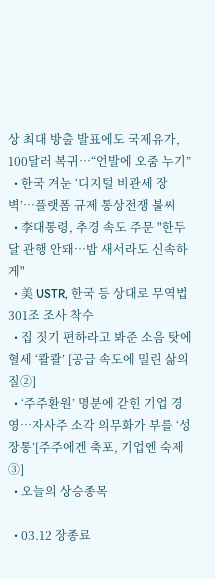상 최대 방출 발표에도 국제유가, 100달러 복귀⋯“언발에 오줌 누기”
  • 한국 겨눈 ‘디지털 비관세 장벽’…플랫폼 규제 통상전쟁 불씨
  • 李대통령, 추경 속도 주문 "한두 달 관행 안돼…밤 새서라도 신속하게"
  • 美 USTR, 한국 등 상대로 무역법 301조 조사 착수
  • 집 짓기 편하라고 봐준 소음 탓에 혈세 ‘콸콸’ [공급 속도에 밀린 삶의 질②]
  • ‘주주환원’ 명분에 갇힌 기업 경영…자사주 소각 의무화가 부를 ‘성장통’[주주에겐 축포, 기업엔 숙제③]
  • 오늘의 상승종목

  • 03.12 장종료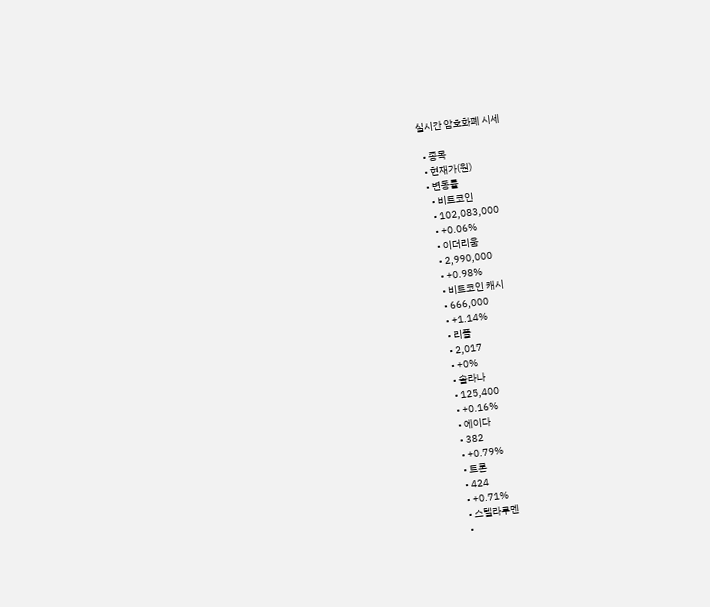실시간 암호화폐 시세

  • 종목
  • 현재가(원)
  • 변동률
    • 비트코인
    • 102,083,000
    • +0.06%
    • 이더리움
    • 2,990,000
    • +0.98%
    • 비트코인 캐시
    • 666,000
    • +1.14%
    • 리플
    • 2,017
    • +0%
    • 솔라나
    • 125,400
    • +0.16%
    • 에이다
    • 382
    • +0.79%
    • 트론
    • 424
    • +0.71%
    • 스텔라루멘
    •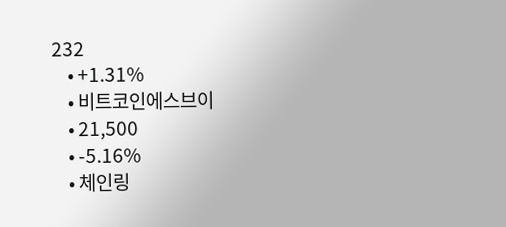232
    • +1.31%
    • 비트코인에스브이
    • 21,500
    • -5.16%
    • 체인링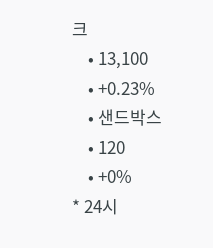크
    • 13,100
    • +0.23%
    • 샌드박스
    • 120
    • +0%
* 24시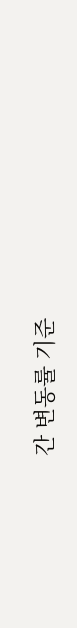간 변동률 기준